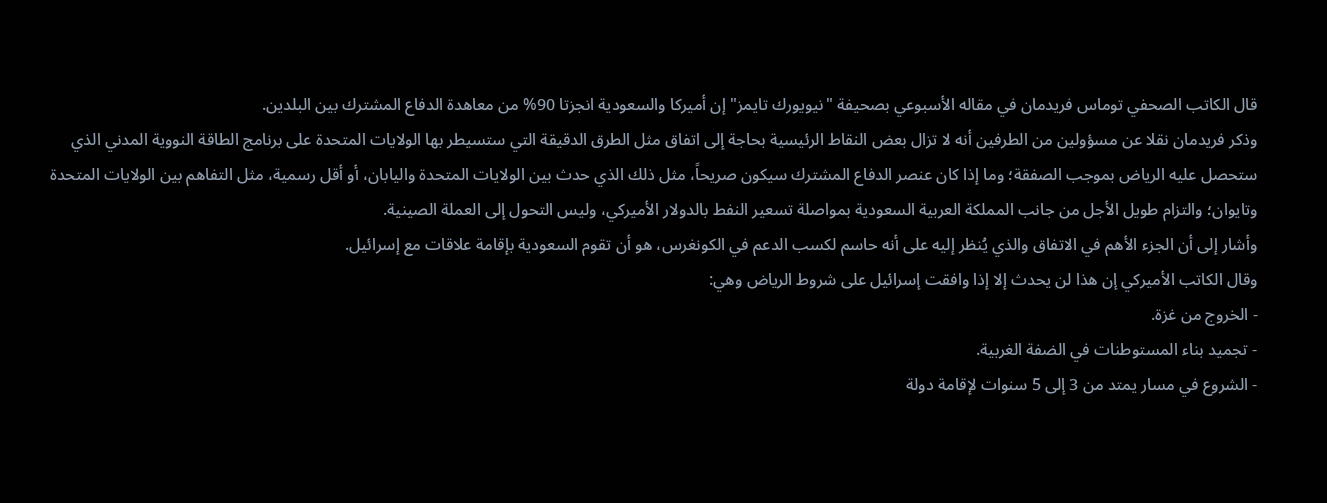قال الكاتب الصحفي توماس فريدمان في مقاله الأسبوعي بصحيفة "نيويورك تايمز" إن أميركا والسعودية انجزتا 90% من معاهدة الدفاع المشترك بين البلدين.
وذكر فريدمان نقلا عن مسؤولين من الطرفين أنه لا تزال بعض النقاط الرئيسية بحاجة إلى اتفاق مثل الطرق الدقيقة التي ستسيطر بها الولايات المتحدة على برنامج الطاقة النووية المدني الذي ستحصل عليه الرياض بموجب الصفقة؛ وما إذا كان عنصر الدفاع المشترك سيكون صريحاً، مثل ذلك الذي حدث بين الولايات المتحدة واليابان، أو أقل رسمية، مثل التفاهم بين الولايات المتحدة وتايوان؛ والتزام طويل الأجل من جانب المملكة العربية السعودية بمواصلة تسعير النفط بالدولار الأميركي، وليس التحول إلى العملة الصينية.
وأشار إلى أن الجزء الأهم في الاتفاق والذي يُنظر إليه على أنه حاسم لكسب الدعم في الكونغرس، هو أن تقوم السعودية بإقامة علاقات مع إسرائيل.
وقال الكاتب الأميركي إن هذا لن يحدث إلا إذا وافقت إسرائيل على شروط الرياض وهي:
- الخروج من غزة.
- تجميد بناء المستوطنات في الضفة الغربية.
- الشروع في مسار يمتد من 3 إلى 5 سنوات لإقامة دولة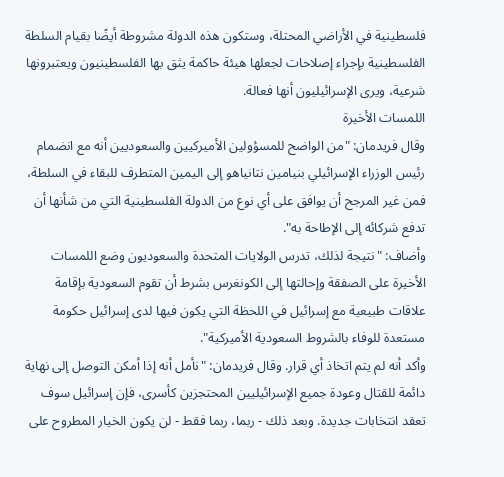فلسطينية في الأراضي المحتلة، وستكون هذه الدولة مشروطة أيضًا بقيام السلطة الفلسطينية بإجراء إصلاحات لجعلها هيئة حاكمة يثق بها الفلسطينيون ويعتبرونها شرعية، ويرى الإسرائيليون أنها فعالة.
اللمسات الأخيرة
وقال فريدمان: "من الواضح للمسؤولين الأميركيين والسعوديين أنه مع انضمام رئيس الوزراء الإسرائيلي بنيامين نتانياهو إلى اليمين المتطرف للبقاء في السلطة، فمن غير المرجح أن يوافق على أي نوع من الدولة الفلسطينية التي من شأنها أن تدفع شركائه إلى الإطاحة به".
وأضاف: "نتيجة لذلك، تدرس الولايات المتحدة والسعوديون وضع اللمسات الأخيرة على الصفقة وإحالتها إلى الكونغرس بشرط أن تقوم السعودية بإقامة علاقات طبيعية مع إسرائيل في اللحظة التي يكون فيها لدى إسرائيل حكومة مستعدة للوفاء بالشروط السعودية الأميركية".
وأكد أنه لم يتم اتخاذ أي قرار. وقال فريدمان: "نأمل أنه إذا أمكن التوصل إلى نهاية دائمة للقتال وعودة جميع الإسرائيليين المحتجزين كأسرى، فإن إسرائيل سوف تعقد انتخابات جديدة. وبعد ذلك - ربما، ربما فقط - لن يكون الخيار المطروح على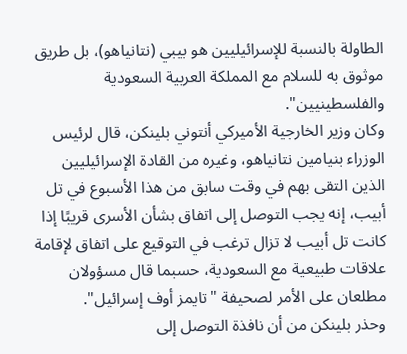الطاولة بالنسبة للإسرائيليين هو بيبي (نتانياهو)، بل طريق موثوق به للسلام مع المملكة العربية السعودية والفلسطينيين".
وكان وزير الخارجية الأميركي أنتوني بلينكن، قال لرئيس الوزراء بنيامين نتانياهو، وغيره من القادة الإسرائيليين الذين التقى بهم في وقت سابق من هذا الأسبوع في تل أبيب، إنه يجب التوصل إلى اتفاق بشأن الأسرى قريبًا إذا كانت تل أبيب لا تزال ترغب في التوقيع على اتفاق لإقامة علاقات طبيعية مع السعودية، حسبما قال مسؤولان مطلعان على الأمر لصحيفة "تايمز أوف إسرائيل".
وحذر بلينكن من أن نافذة التوصل إلى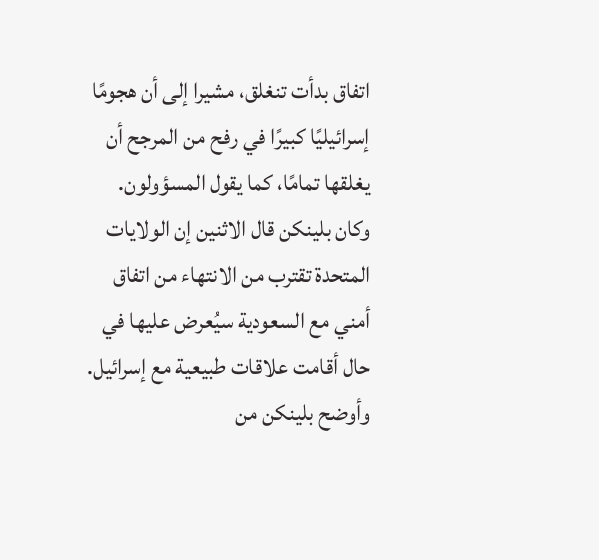اتفاق بدأت تنغلق، مشيرا إلى أن هجومًا إسرائيليًا كبيرًا في رفح من المرجح أن يغلقها تمامًا، كما يقول المسؤولون.
وكان بلينكن قال الاثنين إن الولايات المتحدة تقترب من الانتهاء من اتفاق أمني مع السعودية سيُعرض عليها في حال أقامت علاقات طبيعية مع إسرائيل.
وأوضح بلينكن من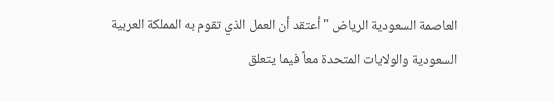العاصمة السعودية الرياض "أعتقد أن العمل الذي تقوم به المملكة العربية السعودية والولايات المتحدة معاً فيما يتعلق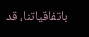باتفاقياتنا، قد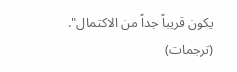يكون قريباً جداً من الاكتمال".
(ترجمات)